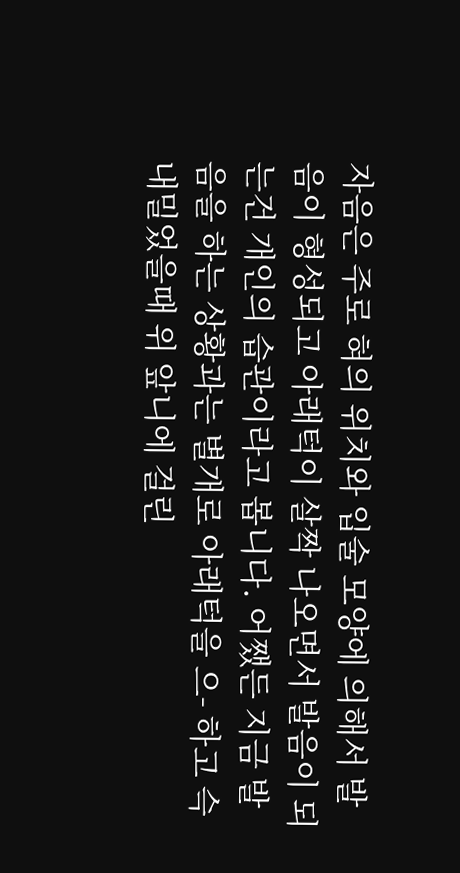자음은 주로 혀의 위치와 입술 모양에 의해서 발음이 형성되고 아래턱이 살짝 나오면서 발음이 되는건 개인의 습관이라고 봅니다. 어쨌든 지금 발음을 하는 상황과는 별개로 아래턱을 으- 하고 슥 내밀었을때 위 앞니에 걸린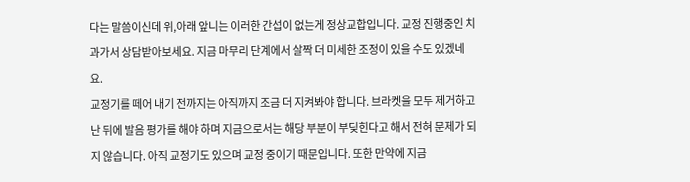다는 말씀이신데 위,아래 앞니는 이러한 간섭이 없는게 정상교합입니다. 교정 진행중인 치과가서 상담받아보세요. 지금 마무리 단계에서 살짝 더 미세한 조정이 있을 수도 있겠네요.
교정기를 떼어 내기 전까지는 아직까지 조금 더 지켜봐야 합니다. 브라켓을 모두 제거하고 난 뒤에 발음 평가를 해야 하며 지금으로서는 해당 부분이 부딪힌다고 해서 전혀 문제가 되지 않습니다. 아직 교정기도 있으며 교정 중이기 때문입니다. 또한 만약에 지금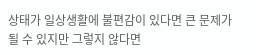상태가 일상생활에 불편감이 있다면 큰 문제가 될 수 있지만 그렇지 않다면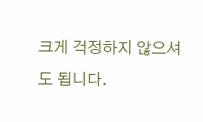크게 걱정하지 않으셔도 됩니다.